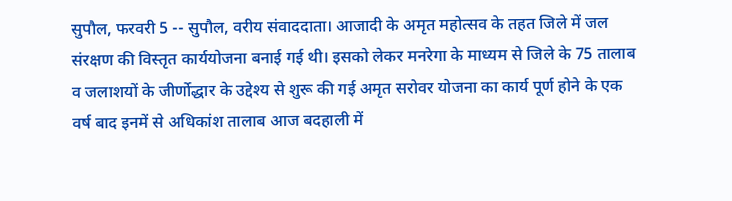सुपौल, फरवरी 5 -- सुपौल, वरीय संवाददाता। आजादी के अमृत महोत्सव के तहत जिले में जल संरक्षण की विस्तृत कार्ययोजना बनाई गई थी। इसको लेकर मनरेगा के माध्यम से जिले के 75 तालाब व जलाशयों के जीर्णोद्धार के उद्देश्य से शुरू की गई अमृत सरोवर योजना का कार्य पूर्ण होने के एक वर्ष बाद इनमें से अधिकांश तालाब आज बदहाली में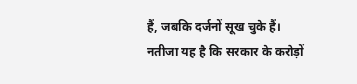हैं, जबकि दर्जनों सूख चुके हैं। नतीजा यह है कि सरकार के करोड़ों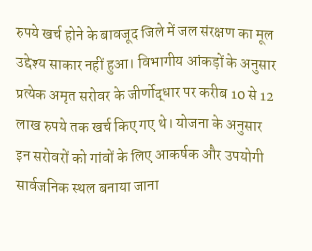रुपये खर्च होने के बावजूद जिले में जल संरक्षण का मूल उद्देश्य साकार नहीं हुआ। विभागीय आंकड़ों के अनुसार प्रत्येक अमृत सरोवर के जीर्णोद्धार पर करीब 10 से 12 लाख रुपये तक खर्च किए गए थे। योजना के अनुसार इन सरोवरों को गांवों के लिए आकर्षक और उपयोगी सार्वजनिक स्थल बनाया जाना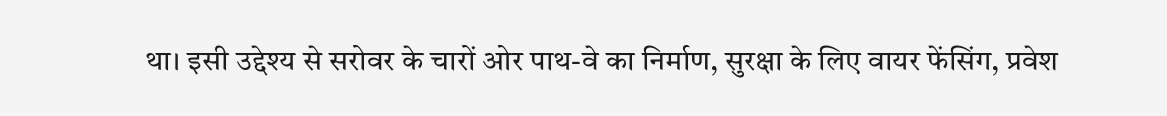था। इसी उद्देश्य से सरोवर के चारों ओर पाथ-वे का निर्माण, सुरक्षा के लिए वायर फेंसिंग, प्रवेश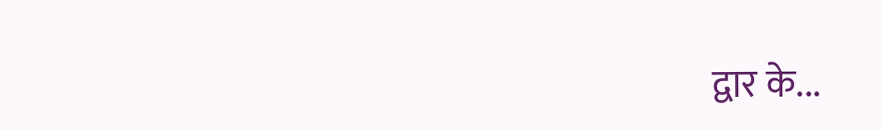द्वार के...